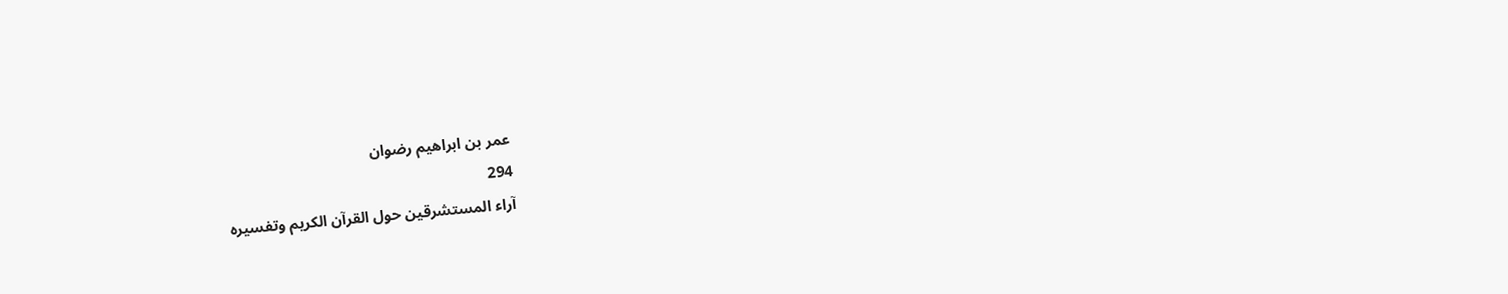عمر بن ابراهيم رضوان
294
آراء المستشرقين حول القرآن الكريم وتفسيره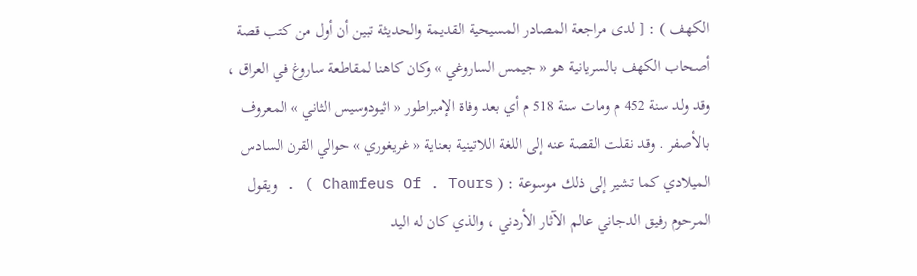الكهف ) : [ لدى مراجعة المصادر المسيحية القديمة والحديثة تبين أن أول من كتب قصة أصحاب الكهف بالسريانية هو « جيمس الساروغي » وكان كاهنا لمقاطعة ساروغ في العراق ، وقد ولد سنة 452 م ومات سنة 518 م أي بعد وفاة الإمبراطور « اثيودوسيس الثاني » المعروف بالأصفر . وقد نقلت القصة عنه إلى اللغة اللاتينية بعناية « غريغوري » حوالي القرن السادس الميلادي كما تشير إلى ذلك موسوعة : ( Chamfeus Of . Tours ) . ويقول المرحوم رفيق الدجاني عالم الآثار الأردني ، والذي كان له اليد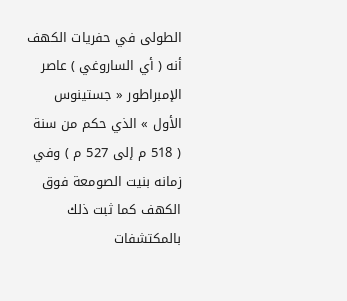الطولى في حفريات الكهف أنه ( أي الساروغي ) عاصر الإمبراطور « جستينوس الأول » الذي حكم من سنة ( 518 م إلى 527 م ) وفي زمانه بنيت الصومعة فوق الكهف كما ثبت ذلك بالمكتشفات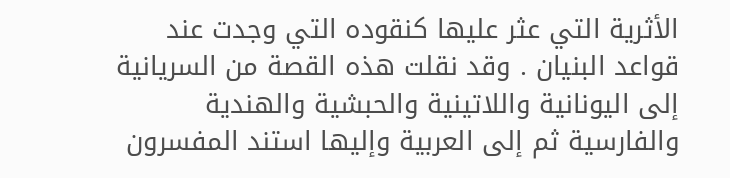الأثرية التي عثر عليها كنقوده التي وجدت عند قواعد البنيان . وقد نقلت هذه القصة من السريانية إلى اليونانية واللاتينية والحبشية والهندية والفارسية ثم إلى العربية وإليها استند المفسرون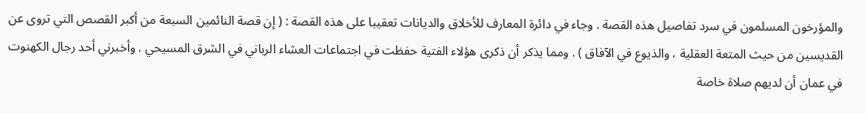والمؤرخون المسلمون في سرد تفاصيل هذه القصة . وجاء في دائرة المعارف للأخلاق والديانات تعقيبا على هذه القصة : ( إن قصة النائمين السبعة من أكبر القصص التي تروى عن القديسين من حيث المتعة العقلية ، والذيوع في الآفاق ) . ومما يذكر أن ذكرى هؤلاء الفتية حفظت في اجتماعات العشاء الرباني في الشرق المسيحي . وأخبرني أحد رجال الكهنوت في عمان أن لديهم صلاة خاصة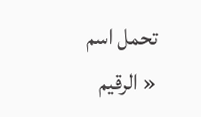تحمل اسم « الرقيم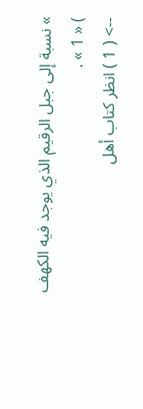» نسبة إلى جبل الرقيم الذي يوجد فيه الكهف ) « 1 » .
--> ( 1 ) انظر كتاب أهل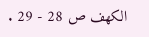الكهف ص 28 - 29 .